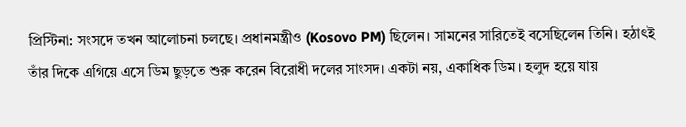প্রিস্টিনা: সংসদে তখন আলোচনা চলছে। প্রধানমন্ত্রীও (Kosovo PM) ছিলেন। সামনের সারিতেই বসেছিলেন তিনি। হঠাৎই তাঁর দিকে এগিয়ে এসে ডিম ছুড়তে শুরু করেন বিরোধী দলের সাংসদ। একটা নয়, একাধিক ডিম। হলুদ হয়ে যায়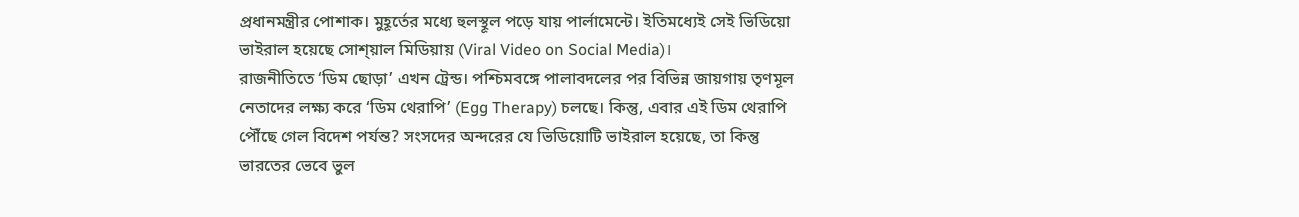প্রধানমন্ত্রীর পোশাক। মুহূর্তের মধ্যে হুলস্থূল পড়ে যায় পার্লামেন্টে। ইতিমধ্যেই সেই ভিডিয়ো ভাইরাল হয়েছে সোশ্য়াল মিডিয়ায় (Viral Video on Social Media)।
রাজনীতিতে ‘ডিম ছোড়া’ এখন ট্রেন্ড। পশ্চিমবঙ্গে পালাবদলের পর বিভিন্ন জায়গায় তৃণমূল নেতাদের লক্ষ্য করে ‘ডিম থেরাপি’ (Egg Therapy) চলছে। কিন্তু, এবার এই ডিম থেরাপি পৌঁছে গেল বিদেশ পর্যন্ত? সংসদের অন্দরের যে ভিডিয়োটি ভাইরাল হয়েছে, তা কিন্তু ভারতের ভেবে ভুল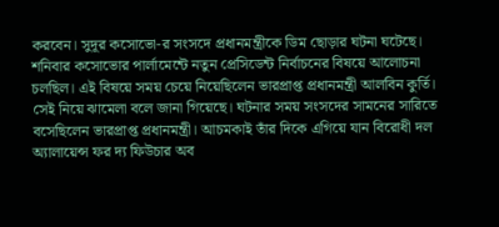করবেন। সুদূর কসোভো-র সংসদে প্রধানমন্ত্রীকে ডিম ছোড়ার ঘটনা ঘটেছে।
শনিবার কসোভোর পার্লামেন্টে নতুন প্রেসিডেন্ট নির্বাচনের বিষয়ে আলোচনা চলছিল। এই বিষয়ে সময় চেয়ে নিয়েছিলেন ভারপ্রাপ্ত প্রধানমন্ত্রী আলবিন কুর্তি। সেই নিয়ে ঝামেলা বলে জানা গিয়েছে। ঘটনার সময় সংসদের সামনের সারিতে বসেছিলেন ভারপ্রাপ্ত প্রধানমন্ত্রী। আচমকাই তাঁর দিকে এগিয়ে যান বিরোধী দল অ্যালায়েন্স ফর দ্য ফিউচার অব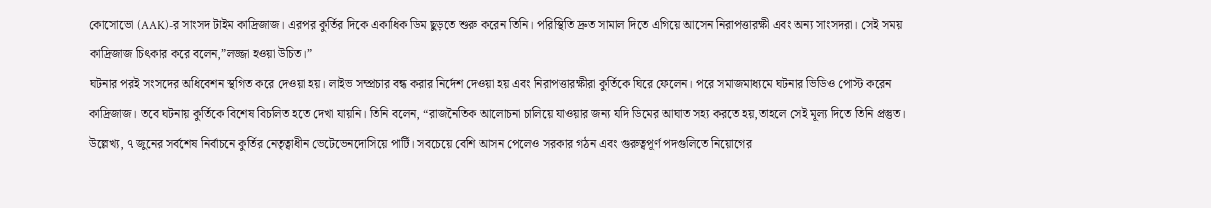কোসোভো (AAK)-র সাংসদ টাইম কাদ্রিজাজ। এরপর কুর্তির দিকে একাধিক ডিম ছুড়তে শুরু করেন তিনি। পরিস্থিতি দ্রুত সামাল দিতে এগিয়ে আসেন নিরাপত্তারক্ষী এবং অন্য সাংসদরা। সেই সময় কাদ্রিজাজ চিৎকার করে বলেন,”লজ্জা হওয়া উচিত।”
ঘটনার পরই সংসদের অধিবেশন স্থগিত করে দেওয়া হয়। লাইভ সম্প্রচার বন্ধ করার নির্দেশ দেওয়া হয় এবং নিরাপত্তারক্ষীরা কুর্তিকে ঘিরে ফেলেন। পরে সমাজমাধ্যমে ঘটনার ভিডিও পোস্ট করেন কাদ্রিজাজ। তবে ঘটনায় কুর্তিকে বিশেষ বিচলিত হতে দেখা যায়নি। তিনি বলেন, “রাজনৈতিক আলোচনা চালিয়ে যাওয়ার জন্য যদি ডিমের আঘাত সহ্য করতে হয়,তাহলে সেই মূল্য দিতে তিনি প্রস্তুত।
উল্লেখ্য, ৭ জুনের সর্বশেষ নির্বাচনে কুর্তির নেতৃত্বাধীন ভেটেভেনদোসিয়ে পার্টি। সবচেয়ে বেশি আসন পেলেও সরকার গঠন এবং গুরুত্বপূর্ণ পদগুলিতে নিয়োগের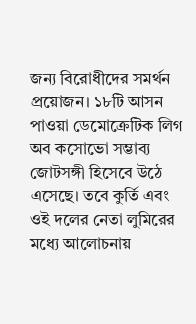জন্য বিরোধীদের সমর্থন প্রয়োজন। ১৮টি আসন পাওয়া ডেমোক্রেটিক লিগ অব কসোভো সম্ভাব্য জোটসঙ্গী হিসেবে উঠে এসেছে। তবে কুর্তি এবং ওই দলের নেতা লুমিরের মধ্যে আলোচনায়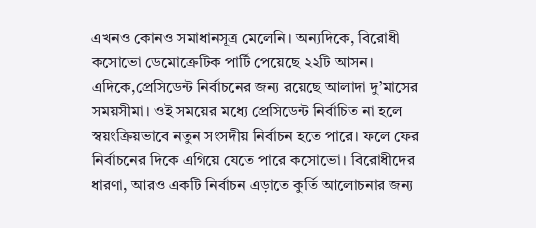এখনও কোনও সমাধানসূত্র মেলেনি। অন্যদিকে, বিরোধী কসোভো ডেমোক্রেটিক পার্টি পেয়েছে ২২টি আসন।
এদিকে,প্রেসিডেন্ট নির্বাচনের জন্য রয়েছে আলাদা দু’মাসের সময়সীমা। ওই সময়ের মধ্যে প্রেসিডেন্ট নির্বাচিত না হলে স্বয়ংক্রিয়ভাবে নতুন সংসদীয় নির্বাচন হতে পারে। ফলে ফের নির্বাচনের দিকে এগিয়ে যেতে পারে কসোভো। বিরোধীদের ধারণা, আরও একটি নির্বাচন এড়াতে কুর্তি আলোচনার জন্য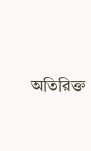অতিরিক্ত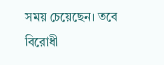সময় চেয়েছেন। তবে বিরোধী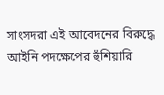সাংসদরা এই আবেদনের বিরুদ্ধে আইনি পদক্ষেপের হুঁশিয়ারি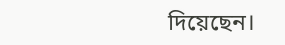দিয়েছেন।